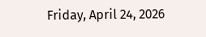Friday, April 24, 2026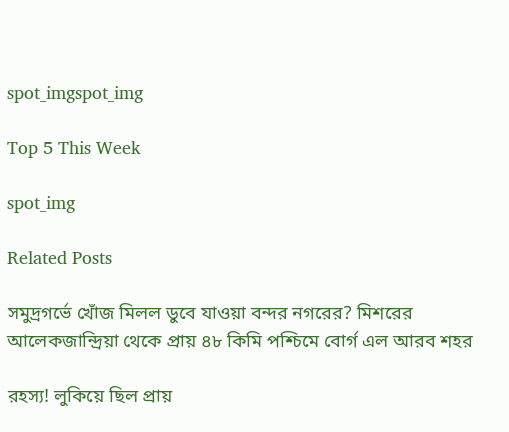spot_imgspot_img

Top 5 This Week

spot_img

Related Posts

সমুদ্রগর্ভে খোঁজ মিলল ডুবে যাওয়া বন্দর নগরের? মিশরের আলেকজান্দ্রিয়া থেকে প্রায় ৪৮ কিমি পশ্চিমে বোর্গ এল আরব শহর

রহস্য! লুকিয়ে ছিল প্রায়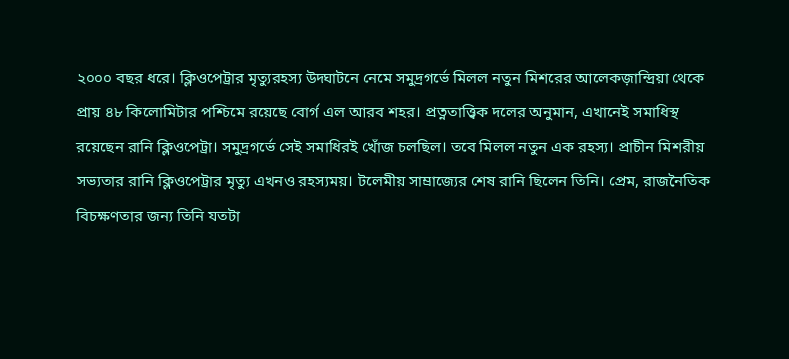২০০০ বছর ধরে। ক্লিওপেট্রার মৃত্যুরহস্য উদ্ঘাটনে নেমে সমুদ্রগর্ভে মিলল নতুন মিশরের আলেকজ়ান্দ্রিয়া থেকে প্রায় ৪৮ কিলোমিটার পশ্চিমে রয়েছে বোর্গ এল আরব শহর। প্রত্নতাত্ত্বিক দলের অনুমান, এখানেই সমাধিস্থ রয়েছেন রানি ক্লিওপেট্রা। সমুদ্রগর্ভে সেই সমাধিরই খোঁজ চলছিল। তবে মিলল নতুন এক রহস্য। প্রাচীন মিশরীয় সভ্যতার রানি ক্লিওপেট্রার মৃত্যু এখনও রহস্যময়। টলেমীয় সাম্রাজ্যের শেষ রানি ছিলেন তিনি। প্রেম, রাজনৈতিক বিচক্ষণতার জন্য তিনি যতটা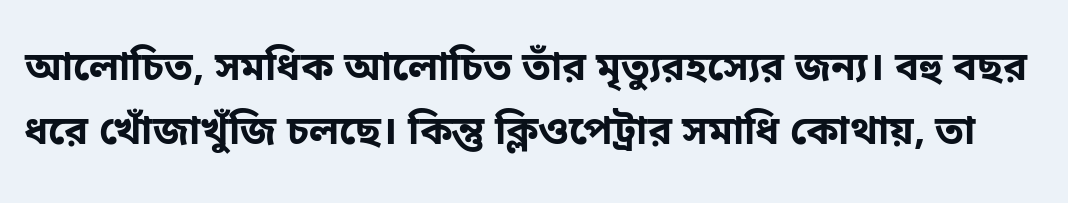আলোচিত, সমধিক আলোচিত তাঁর মৃত্যুরহস্যের জন্য। বহু বছর ধরে খোঁজাখুঁজি চলছে। কিন্তু ক্লিওপেট্রার সমাধি কোথায়, তা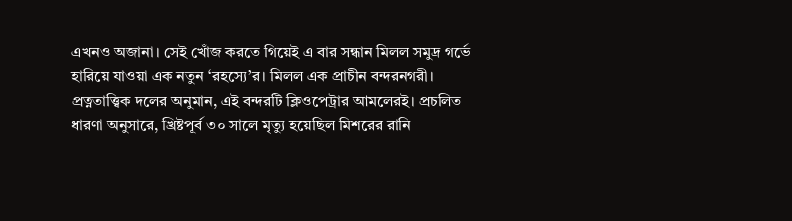এখনও অজানা। সেই খোঁজ করতে গিয়েই এ বার সন্ধান মিলল সমুদ্র গর্ভে হারিয়ে যাওয়া এক নতুন ‘রহস্যে’র। মিলল এক প্রাচীন বন্দরনগরী। প্রত্নতাত্ত্বিক দলের অনুমান, এই বন্দরটি ক্লিওপেট্রার আমলেরই। প্রচলিত ধারণা অনুসারে, খ্রিষ্টপূর্ব ৩০ সালে মৃত্যু হয়েছিল মিশরের রানি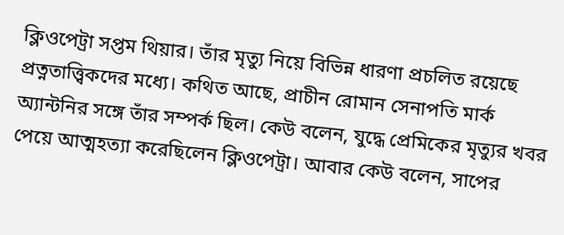ক্লিওপেট্রা সপ্তম থিয়ার। তাঁর মৃত্যু নিয়ে বিভিন্ন ধারণা প্রচলিত রয়েছে প্রত্নতাত্ত্বিকদের মধ্যে। কথিত আছে, প্রাচীন রোমান সেনাপতি মার্ক অ্যান্টনির সঙ্গে তাঁর সম্পর্ক ছিল। কেউ বলেন, যুদ্ধে প্রেমিকের মৃত্যুর খবর পেয়ে আত্মহত্যা করেছিলেন ক্লিওপেট্রা। আবার কেউ বলেন, সাপের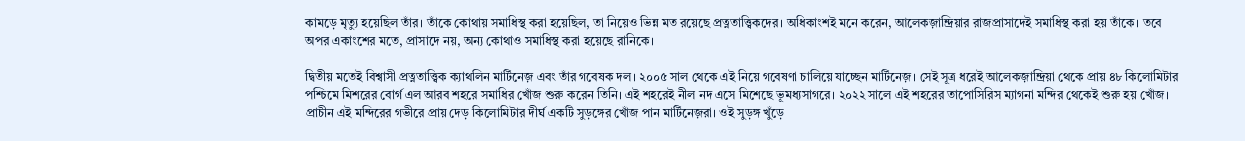কামড়ে মৃত্যু হয়েছিল তাঁর। তাঁকে কোথায় সমাধিস্থ করা হয়েছিল, তা নিয়েও ভিন্ন মত রয়েছে প্রত্নতাত্ত্বিকদের। অধিকাংশই মনে করেন, আলেকজ়ান্দ্রিয়ার রাজপ্রাসাদেই সমাধিস্থ করা হয় তাঁকে। তবে অপর একাংশের মতে, প্রাসাদে নয়, অন্য কোথাও সমাধিস্থ করা হয়েছে রানিকে।

দ্বিতীয় মতেই বিশ্বাসী প্রত্নতাত্ত্বিক ক্যাথলিন মার্টিনেজ় এবং তাঁর গবেষক দল। ২০০৫ সাল থেকে এই নিয়ে গবেষণা চালিয়ে যাচ্ছেন মার্টিনেজ়। সেই সূত্র ধরেই আলেকজ়ান্দ্রিয়া থেকে প্রায় ৪৮ কিলোমিটার পশ্চিমে মিশরের বোর্গ এল আরব শহরে সমাধির খোঁজ শুরু করেন তিনি। এই শহরেই নীল নদ এসে মিশেছে ভূমধ্যসাগরে। ২০২২ সালে এই শহরের তাপোসিরিস ম্যাগনা মন্দির থেকেই শুরু হয় খোঁজ। প্রাচীন এই মন্দিরের গভীরে প্রায় দেড় কিলোমিটার দীর্ঘ একটি সুড়ঙ্গের খোঁজ পান মার্টিনেজ়রা। ওই সুড়ঙ্গ খুঁড়ে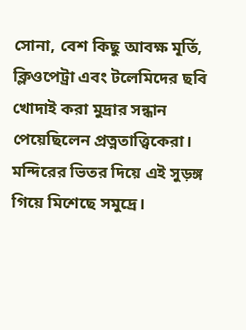সোনা, বেশ কিছু আবক্ষ মূর্তি, ক্লিওপেট্রা এবং টলেমিদের ছবি খোদাই করা মুদ্রার সন্ধান পেয়েছিলেন প্রত্নতাত্ত্বিকেরা। মন্দিরের ভিতর দিয়ে এই সুড়ঙ্গ গিয়ে মিশেছে সমুদ্রে।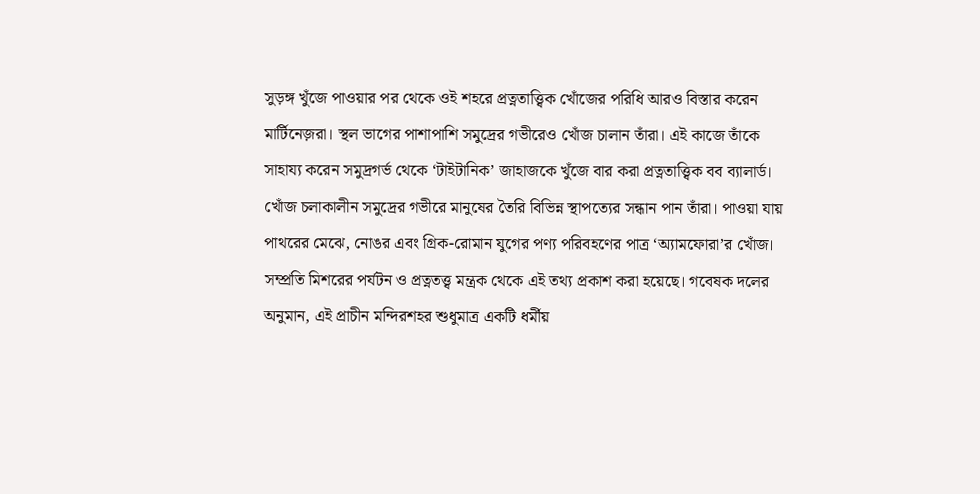সুড়ঙ্গ খুঁজে পাওয়ার পর থেকে ওই শহরে প্রত্নতাত্ত্বিক খোঁজের পরিধি আরও বিস্তার করেন মার্টিনেজ়রা। স্থল ভাগের পাশাপাশি সমুদ্রের গভীরেও খোঁজ চালান তাঁরা। এই কাজে তাঁকে সাহায্য করেন সমুদ্রগর্ভ থেকে ‘টাইটানিক’ জাহাজকে খুঁজে বার করা প্রত্নতাত্ত্বিক বব ব্যালার্ড। খোঁজ চলাকালীন সমুদ্রের গভীরে মানুষের তৈরি বিভিন্ন স্থাপত্যের সন্ধান পান তাঁরা। পাওয়া যায় পাথরের মেঝে, নোঙর এবং গ্রিক-রোমান যুগের পণ্য পরিবহণের পাত্র ‘অ্যামফোরা’র খোঁজ। সম্প্রতি মিশরের পর্যটন ও প্রত্নতত্ত্ব মন্ত্রক থেকে এই তথ্য প্রকাশ করা হয়েছে। গবেষক দলের অনুমান, এই প্রাচীন মন্দিরশহর শুধুমাত্র একটি ধর্মীয়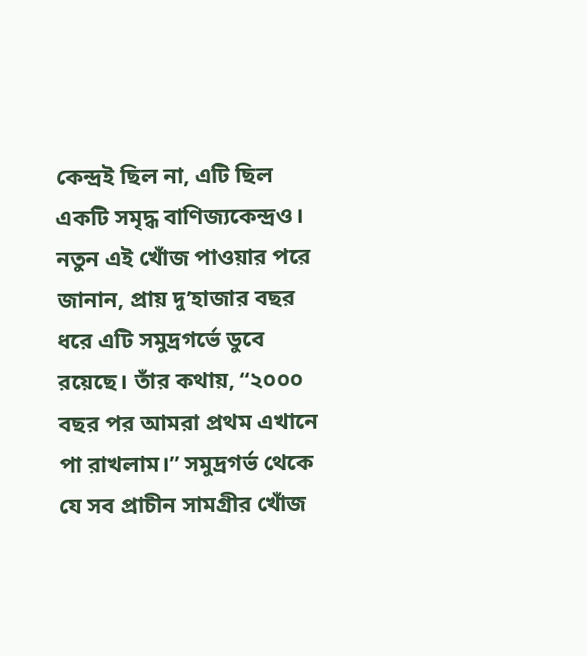কেন্দ্রই ছিল না, এটি ছিল একটি সমৃদ্ধ বাণিজ্যকেন্দ্রও। নতুন এই খোঁজ পাওয়ার পরে জানান, প্রায় দু’হাজার বছর ধরে এটি সমুদ্রগর্ভে ডুবে রয়েছে। তাঁর কথায়, “২০০০ বছর পর আমরা প্রথম এখানে পা রাখলাম।” সমুদ্রগর্ভ থেকে যে সব প্রাচীন সামগ্রীর খোঁজ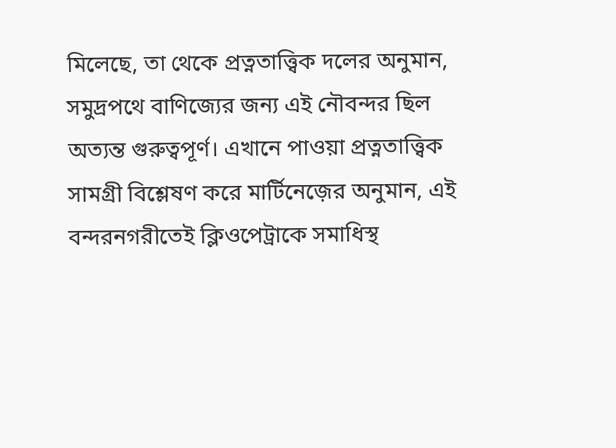মিলেছে, তা থেকে প্রত্নতাত্ত্বিক দলের অনুমান, সমুদ্রপথে বাণিজ্যের জন্য এই নৌবন্দর ছিল অত্যন্ত গুরুত্বপূর্ণ। এখানে পাওয়া প্রত্নতাত্ত্বিক সামগ্রী বিশ্লেষণ করে মার্টিনেজ়ের অনুমান, এই বন্দরনগরীতেই ক্লিওপেট্রাকে সমাধিস্থ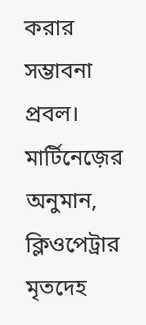করার সম্ভাবনা প্রবল। মার্টিনেজ়ের অনুমান, ক্লিওপেট্রার মৃতদেহ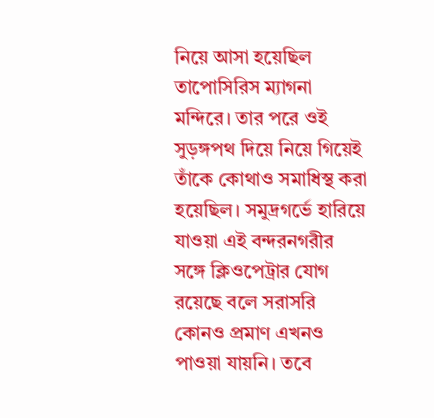নিয়ে আসা হয়েছিল তাপোসিরিস ম্যাগনা মন্দিরে। তার পরে ওই সুড়ঙ্গপথ দিয়ে নিয়ে গিয়েই তাঁকে কোথাও সমাধিস্থ করা হয়েছিল। সমুদ্রগর্ভে হারিয়ে যাওয়া এই বন্দরনগরীর সঙ্গে ক্লিওপেট্রার যোগ রয়েছে বলে সরাসরি কোনও প্রমাণ এখনও পাওয়া যায়নি। তবে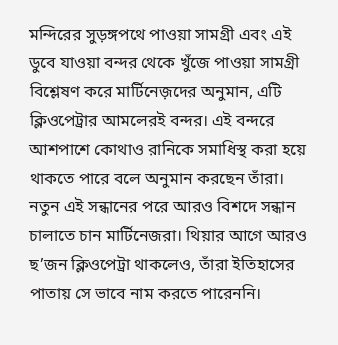মন্দিরের সুড়ঙ্গপথে পাওয়া সামগ্রী এবং এই ডুবে যাওয়া বন্দর থেকে খুঁজে পাওয়া সামগ্রী বিশ্লেষণ করে মার্টিনেজ়দের অনুমান, এটি ক্লিওপেট্রার আমলেরই বন্দর। এই বন্দরে আশপাশে কোথাও রানিকে সমাধিস্থ করা হয়ে থাকতে পারে বলে অনুমান করছেন তাঁরা। নতুন এই সন্ধানের পরে আরও বিশদে সন্ধান চালাতে চান মার্টিনেজরা। থিয়ার আগে আরও ছ’জন ক্লিওপেট্রা থাকলেও, তাঁরা ইতিহাসের পাতায় সে ভাবে নাম করতে পারেননি।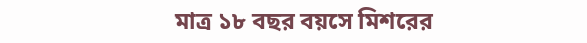মাত্র ১৮ বছর বয়সে মিশরের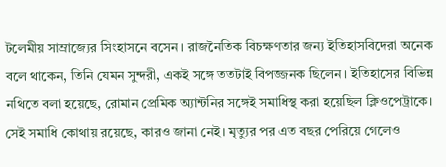টলেমীয় সাম্রাজ্যের সিংহাসনে বসেন। রাজনৈতিক বিচক্ষণতার জন্য ইতিহাসবিদেরা অনেক বলে থাকেন, তিনি যেমন সুন্দরী, একই সঙ্গে ততটাই বিপজ্জনক ছিলেন। ইতিহাসের বিভিন্ন নথিতে বলা হয়েছে, রোমান প্রেমিক অ্যান্টনির সঙ্গেই সমাধিস্থ করা হয়েছিল ক্লিওপেট্রাকে। সেই সমাধি কোথায় রয়েছে, কারও জানা নেই। মৃত্যুর পর এত বছর পেরিয়ে গেলেও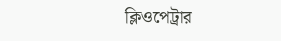ক্লিওপেট্রার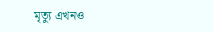মৃত্যু এখনও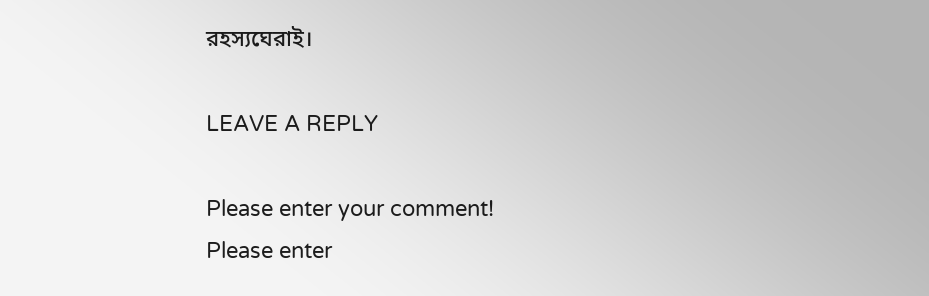রহস্যঘেরাই।

LEAVE A REPLY

Please enter your comment!
Please enter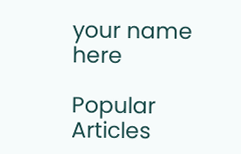your name here

Popular Articles